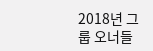2018년 그룹 오너들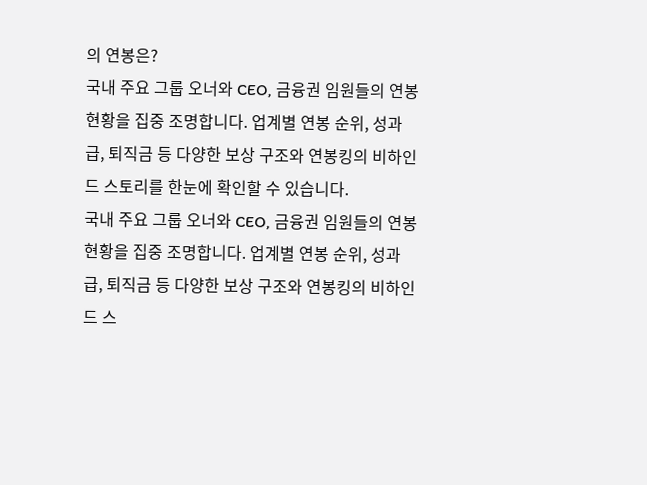의 연봉은?
국내 주요 그룹 오너와 CEO, 금융권 임원들의 연봉 현황을 집중 조명합니다. 업계별 연봉 순위, 성과급, 퇴직금 등 다양한 보상 구조와 연봉킹의 비하인드 스토리를 한눈에 확인할 수 있습니다.
국내 주요 그룹 오너와 CEO, 금융권 임원들의 연봉 현황을 집중 조명합니다. 업계별 연봉 순위, 성과급, 퇴직금 등 다양한 보상 구조와 연봉킹의 비하인드 스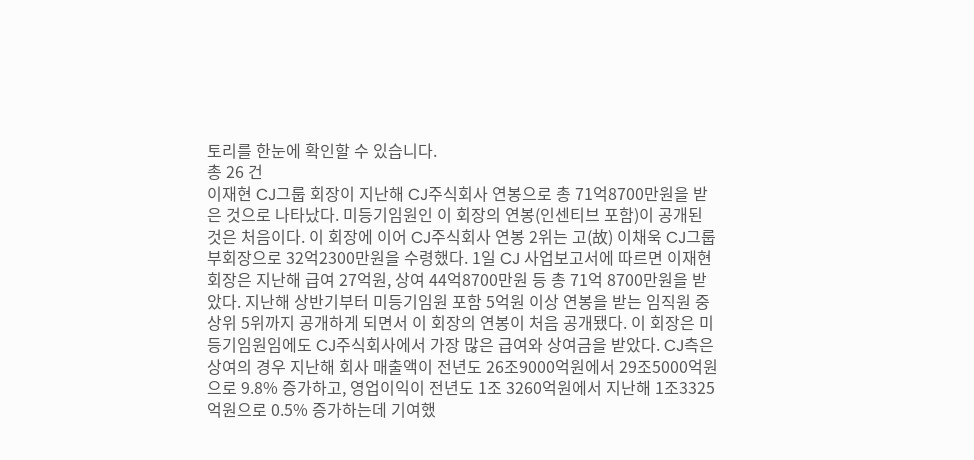토리를 한눈에 확인할 수 있습니다.
총 26 건
이재현 CJ그룹 회장이 지난해 CJ주식회사 연봉으로 총 71억8700만원을 받은 것으로 나타났다. 미등기임원인 이 회장의 연봉(인센티브 포함)이 공개된 것은 처음이다. 이 회장에 이어 CJ주식회사 연봉 2위는 고(故) 이채욱 CJ그룹 부회장으로 32억2300만원을 수령했다. 1일 CJ 사업보고서에 따르면 이재현 회장은 지난해 급여 27억원, 상여 44억8700만원 등 총 71억 8700만원을 받았다. 지난해 상반기부터 미등기임원 포함 5억원 이상 연봉을 받는 임직원 중 상위 5위까지 공개하게 되면서 이 회장의 연봉이 처음 공개됐다. 이 회장은 미등기임원임에도 CJ주식회사에서 가장 많은 급여와 상여금을 받았다. CJ측은 상여의 경우 지난해 회사 매출액이 전년도 26조9000억원에서 29조5000억원으로 9.8% 증가하고, 영업이익이 전년도 1조 3260억원에서 지난해 1조3325억원으로 0.5% 증가하는데 기여했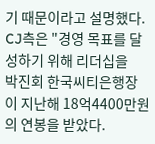기 때문이라고 설명했다. CJ측은 "경영 목표를 달성하기 위해 리더십을
박진회 한국씨티은행장이 지난해 18억4400만원의 연봉을 받았다.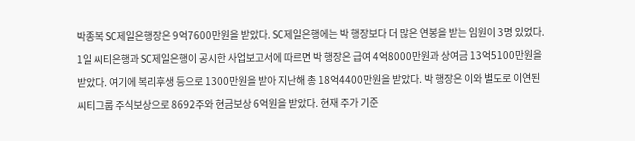박종복 SC제일은행장은 9억7600만원을 받았다. SC제일은행에는 박 행장보다 더 많은 연봉을 받는 임원이 3명 있었다. 1일 씨티은행과 SC제일은행이 공시한 사업보고서에 따르면 박 행장은 급여 4억8000만원과 상여금 13억5100만원을 받았다. 여기에 복리후생 등으로 1300만원을 받아 지난해 총 18억4400만원을 받았다. 박 행장은 이와 별도로 이연된 씨티그룹 주식보상으로 8692주와 현금보상 6억원을 받았다. 현재 주가 기준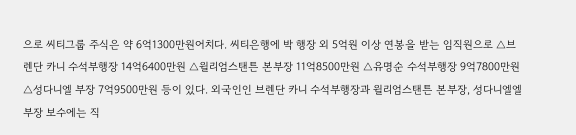으로 씨티그룹 주식은 약 6억1300만원어치다. 씨티은행에 박 행장 외 5억원 이상 연봉을 받는 임직원으로 △브렌단 카니 수석부행장 14억6400만원 △윌리엄스탠튼 본부장 11억8500만원 △유명순 수석부행장 9억7800만원 △성다니엘 부장 7억9500만원 등이 있다. 외국인인 브렌단 카니 수석부행장과 윌리엄스탠튼 본부장, 성다니엘엘 부장 보수에는 직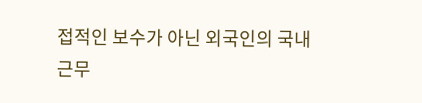접적인 보수가 아닌 외국인의 국내 근무